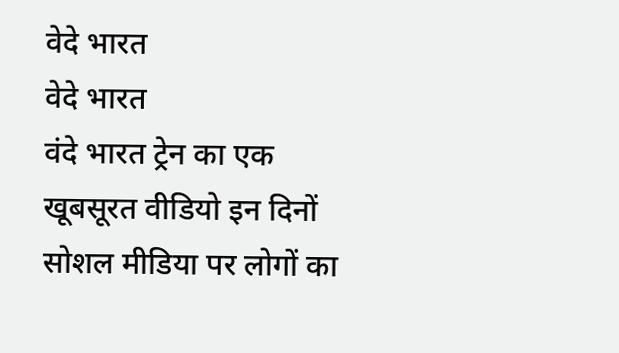वेदे भारत
वेदे भारत
वंदे भारत ट्रेन का एक खूबसूरत वीडियो इन दिनों सोशल मीडिया पर लोगों का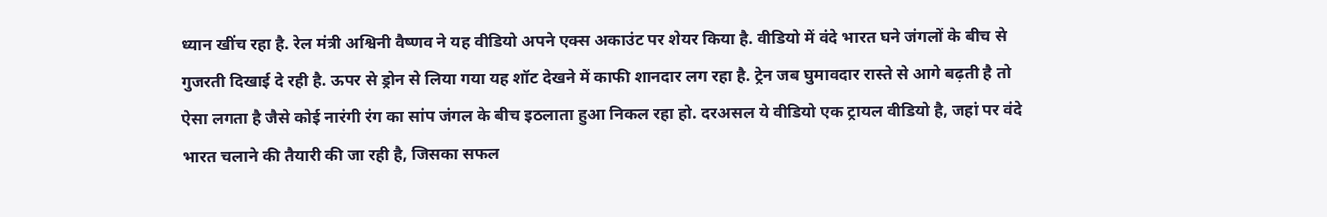ध्यान खींच रहा है. रेल मंत्री अश्विनी वैष्णव ने यह वीडियो अपने एक्स अकाउंट पर शेयर किया है. वीडियो में वंदे भारत घने जंगलों के बीच से गुजरती दिखाई दे रही है. ऊपर से ड्रोन से लिया गया यह शॉट देखने में काफी शानदार लग रहा है. ट्रेन जब घुमावदार रास्ते से आगे बढ़ती है तो ऐसा लगता है जैसे कोई नारंगी रंग का सांप जंगल के बीच इठलाता हुआ निकल रहा हो. दरअसल ये वीडियो एक ट्रायल वीडियो है, जहां पर वंदे भारत चलाने की तैयारी की जा रही है, जिसका सफल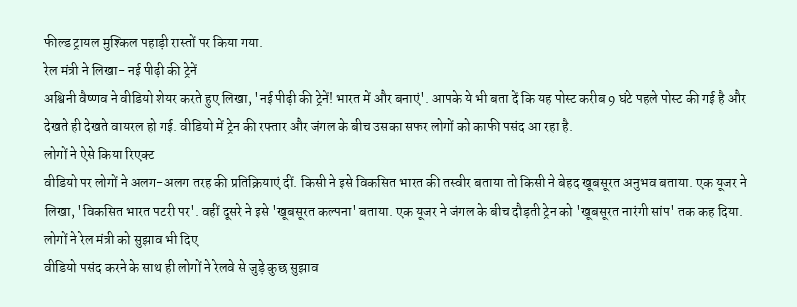फील्ड ट्रायल मुश्किल पहाड़ी रास्तों पर किया गया.
रेल मंत्री ने लिखा- नई पीढ़ी की ट्रेनें
अश्विनी वैष्णव ने वीडियो शेयर करते हुए लिखा, 'नई पीढ़ी की ट्रेनें! भारत में और बनाएं'. आपके ये भी बता दें कि यह पोस्ट करीब 9 घंटे पहले पोस्ट की गई है और देखते ही देखते वायरल हो गई. वीडियो में ट्रेन की रफ्तार और जंगल के बीच उसका सफर लोगों को काफी पसंद आ रहा है.
लोगों ने ऐसे किया रिएक्ट
वीडियो पर लोगों ने अलग-अलग तरह की प्रतिक्रियाएं दीं. किसी ने इसे विकसित भारत की तस्वीर बताया तो किसी ने बेहद खूबसूरत अनुभव बताया. एक यूजर ने लिखा, 'विकसित भारत पटरी पर'. वहीं दूसरे ने इसे 'खूबसूरत कल्पना' बताया. एक यूजर ने जंगल के बीच दौड़ती ट्रेन को 'खूबसूरत नारंगी सांप' तक कह दिया.
लोगों ने रेल मंत्री को सुझाव भी दिए
वीडियो पसंद करने के साथ ही लोगों ने रेलवे से जुड़े कुछ सुझाव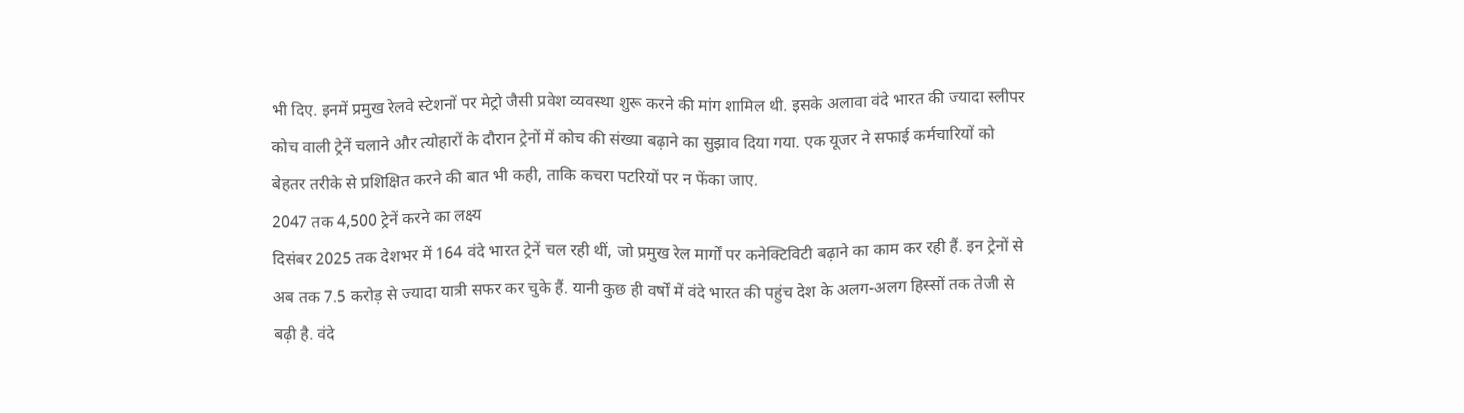भी दिए. इनमें प्रमुख रेलवे स्टेशनों पर मेट्रो जैसी प्रवेश व्यवस्था शुरू करने की मांग शामिल थी. इसके अलावा वंदे भारत की ज्यादा स्लीपर कोच वाली ट्रेनें चलाने और त्योहारों के दौरान ट्रेनों में कोच की संख्या बढ़ाने का सुझाव दिया गया. एक यूजर ने सफाई कर्मचारियों को बेहतर तरीके से प्रशिक्षित करने की बात भी कही, ताकि कचरा पटरियों पर न फेंका जाए.
2047 तक 4,500 ट्रेनें करने का लक्ष्य
दिसंबर 2025 तक देशभर में 164 वंदे भारत ट्रेनें चल रही थीं, जो प्रमुख रेल मार्गों पर कनेक्टिविटी बढ़ाने का काम कर रही हैं. इन ट्रेनों से अब तक 7.5 करोड़ से ज्यादा यात्री सफर कर चुके हैं. यानी कुछ ही वर्षों में वंदे भारत की पहुंच देश के अलग-अलग हिस्सों तक तेजी से बढ़ी है. वंदे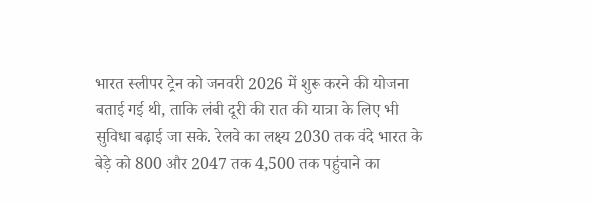भारत स्लीपर ट्रेन को जनवरी 2026 में शुरू करने की योजना बताई गई थी, ताकि लंबी दूरी की रात की यात्रा के लिए भी सुविधा बढ़ाई जा सके. रेलवे का लक्ष्य 2030 तक वंदे भारत के बेड़े को 800 और 2047 तक 4,500 तक पहुंचाने का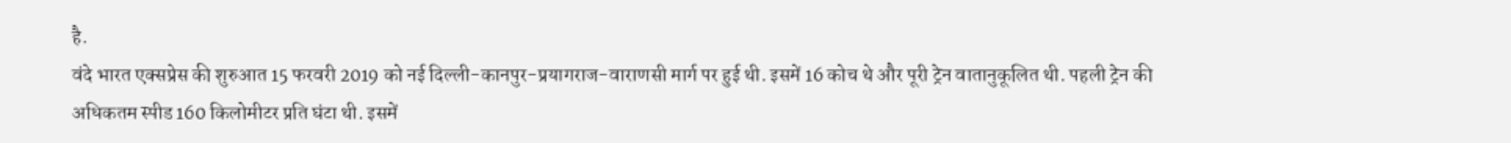है.
वंदे भारत एक्सप्रेस की शुरुआत 15 फरवरी 2019 को नई दिल्ली-कानपुर-प्रयागराज-वाराणसी मार्ग पर हुई थी. इसमें 16 कोच थे और पूरी ट्रेन वातानुकूलित थी. पहली ट्रेन की अधिकतम स्पीड 160 किलोमीटर प्रति घंटा थी. इसमें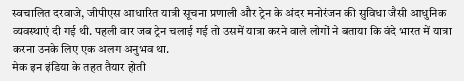स्वचालित दरवाजे, जीपीएस आधारित यात्री सूचना प्रणाली और ट्रेन के अंदर मनोरंजन की सुविधा जैसी आधुनिक व्यवस्थाएं दी गई थी. पहली वार जब ट्रेन चलाई गई तो उसमें यात्रा करने वाले लोगों ने बताया कि वंदे भारत में यात्रा करना उनके लिए एक अलग अनुभव था.
मेक इन इंडिया के तहत तैयार होती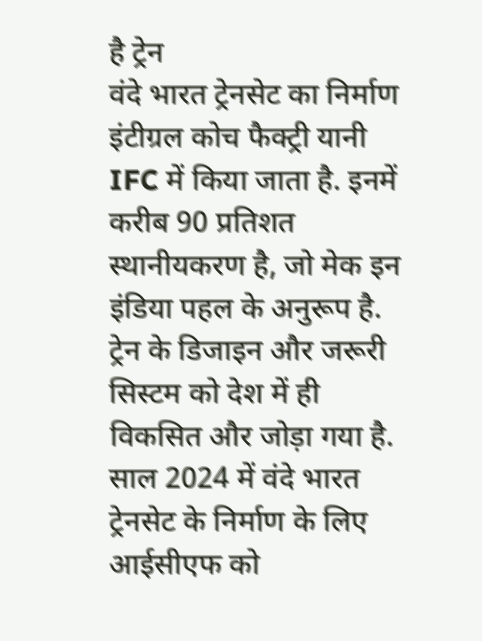है ट्रेन
वंदे भारत ट्रेनसेट का निर्माण इंटीग्रल कोच फैक्ट्री यानी IFC में किया जाता है. इनमें करीब 90 प्रतिशत स्थानीयकरण है, जो मेक इन इंडिया पहल के अनुरूप है. ट्रेन के डिजाइन और जरूरी सिस्टम को देश में ही विकसित और जोड़ा गया है. साल 2024 में वंदे भारत ट्रेनसेट के निर्माण के लिए आईसीएफ को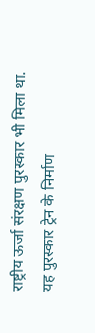राष्ट्रीय ऊर्जा संरक्षण पुरस्कार भी मिला था. यह पुरस्कार ट्रेन के निर्माण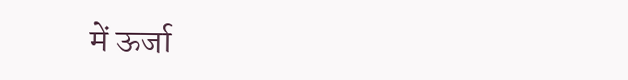में ऊर्जा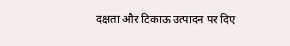दक्षता और टिकाऊ उत्पादन पर दिए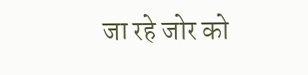जा रहे जोर को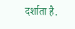दर्शाता है.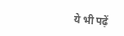ये भी पढ़ें